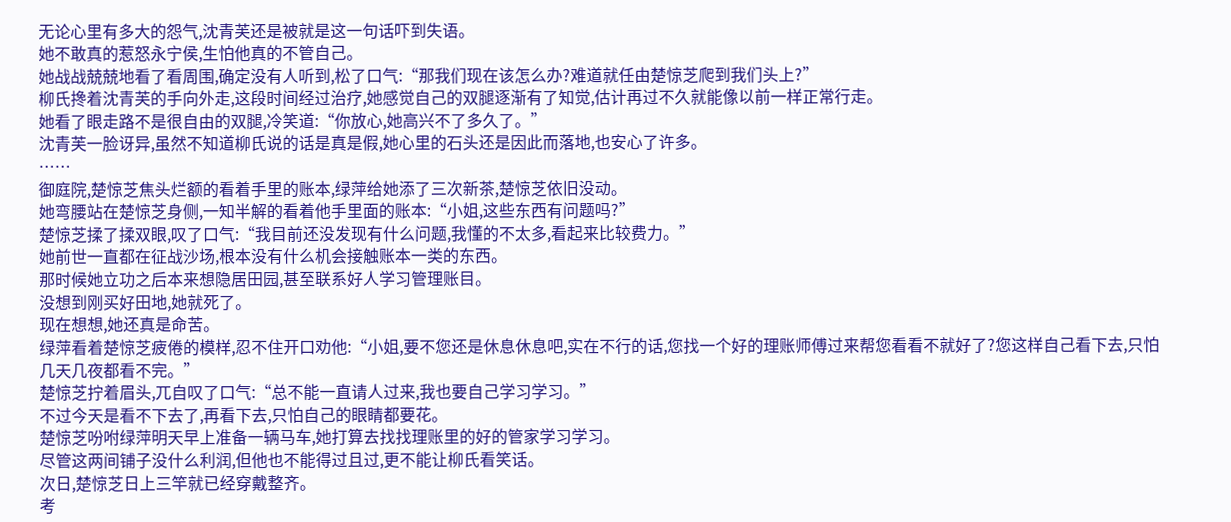无论心里有多大的怨气,沈青芙还是被就是这一句话吓到失语。
她不敢真的惹怒永宁侯,生怕他真的不管自己。
她战战兢兢地看了看周围,确定没有人听到,松了口气:“那我们现在该怎么办?难道就任由楚惊芝爬到我们头上?”
柳氏搀着沈青芙的手向外走,这段时间经过治疗,她感觉自己的双腿逐渐有了知觉,估计再过不久就能像以前一样正常行走。
她看了眼走路不是很自由的双腿,冷笑道:“你放心,她高兴不了多久了。”
沈青芙一脸讶异,虽然不知道柳氏说的话是真是假,她心里的石头还是因此而落地,也安心了许多。
……
御庭院,楚惊芝焦头烂额的看着手里的账本,绿萍给她添了三次新茶,楚惊芝依旧没动。
她弯腰站在楚惊芝身侧,一知半解的看着他手里面的账本:“小姐,这些东西有问题吗?”
楚惊芝揉了揉双眼,叹了口气:“我目前还没发现有什么问题,我懂的不太多,看起来比较费力。”
她前世一直都在征战沙场,根本没有什么机会接触账本一类的东西。
那时候她立功之后本来想隐居田园,甚至联系好人学习管理账目。
没想到刚买好田地,她就死了。
现在想想,她还真是命苦。
绿萍看着楚惊芝疲倦的模样,忍不住开口劝他:“小姐,要不您还是休息休息吧,实在不行的话,您找一个好的理账师傅过来帮您看看不就好了?您这样自己看下去,只怕几天几夜都看不完。”
楚惊芝拧着眉头,兀自叹了口气:“总不能一直请人过来,我也要自己学习学习。”
不过今天是看不下去了,再看下去,只怕自己的眼睛都要花。
楚惊芝吩咐绿萍明天早上准备一辆马车,她打算去找找理账里的好的管家学习学习。
尽管这两间铺子没什么利润,但他也不能得过且过,更不能让柳氏看笑话。
次日,楚惊芝日上三竿就已经穿戴整齐。
考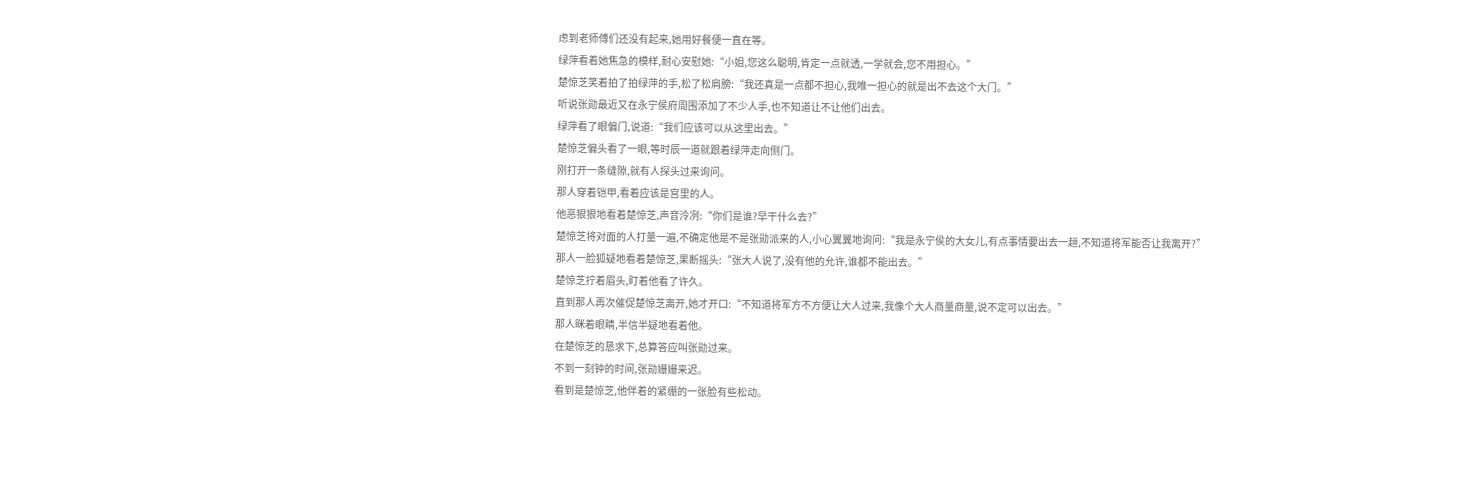虑到老师傅们还没有起来,她用好餐便一直在等。
绿萍看着她焦急的模样,耐心安慰她:“小姐,您这么聪明,肯定一点就透,一学就会,您不用担心。”
楚惊芝笑着拍了拍绿萍的手,松了松肩膀:“我还真是一点都不担心,我唯一担心的就是出不去这个大门。”
听说张勋最近又在永宁侯府周围添加了不少人手,也不知道让不让他们出去。
绿萍看了眼偏门,说道:“我们应该可以从这里出去。”
楚惊芝偏头看了一眼,等时辰一道就跟着绿萍走向侧门。
刚打开一条缝隙,就有人探头过来询问。
那人穿着铠甲,看着应该是宫里的人。
他恶狠狠地看着楚惊芝,声音泠冽:“你们是谁?早干什么去?”
楚惊芝将对面的人打量一遍,不确定他是不是张勋派来的人,小心翼翼地询问:“我是永宁侯的大女儿,有点事情要出去一趟,不知道将军能否让我离开?”
那人一脸狐疑地看着楚惊芝,果断摇头:“张大人说了,没有他的允许,谁都不能出去。”
楚惊芝拧着眉头,盯着他看了许久。
直到那人再次催促楚惊芝离开,她才开口:“不知道将军方不方便让大人过来,我像个大人商量商量,说不定可以出去。”
那人眯着眼睛,半信半疑地看着他。
在楚惊芝的恳求下,总算答应叫张勋过来。
不到一刻钟的时间,张勋姗姗来迟。
看到是楚惊芝,他伴着的紧绷的一张脸有些松动。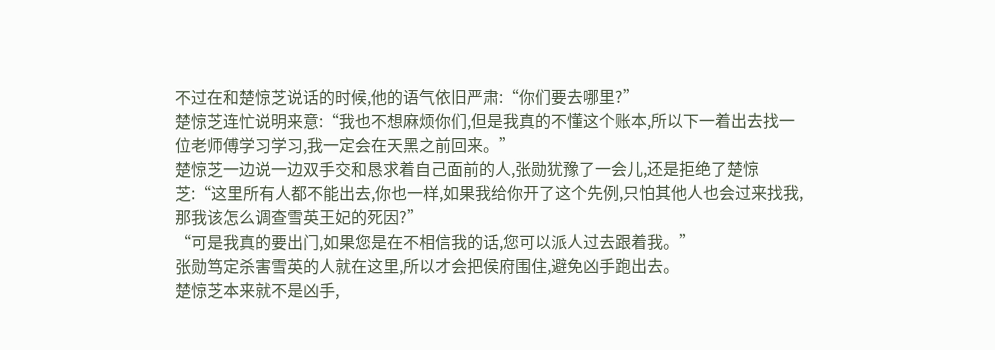不过在和楚惊芝说话的时候,他的语气依旧严肃:“你们要去哪里?”
楚惊芝连忙说明来意:“我也不想麻烦你们,但是我真的不懂这个账本,所以下一着出去找一位老师傅学习学习,我一定会在天黑之前回来。”
楚惊芝一边说一边双手交和恳求着自己面前的人,张勋犹豫了一会儿,还是拒绝了楚惊芝:“这里所有人都不能出去,你也一样,如果我给你开了这个先例,只怕其他人也会过来找我,那我该怎么调查雪英王妃的死因?”
“可是我真的要出门,如果您是在不相信我的话,您可以派人过去跟着我。”
张勋笃定杀害雪英的人就在这里,所以才会把侯府围住,避免凶手跑出去。
楚惊芝本来就不是凶手,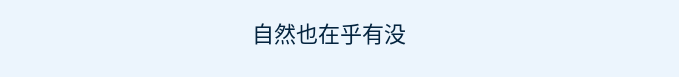自然也在乎有没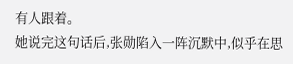有人跟着。
她说完这句话后,张勋陷入一阵沉默中,似乎在思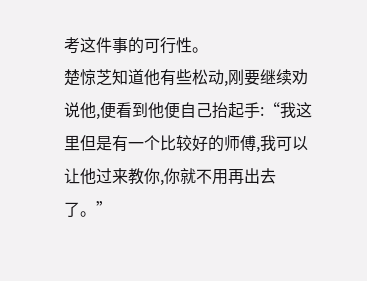考这件事的可行性。
楚惊芝知道他有些松动,刚要继续劝说他,便看到他便自己抬起手:“我这里但是有一个比较好的师傅,我可以让他过来教你,你就不用再出去了。”